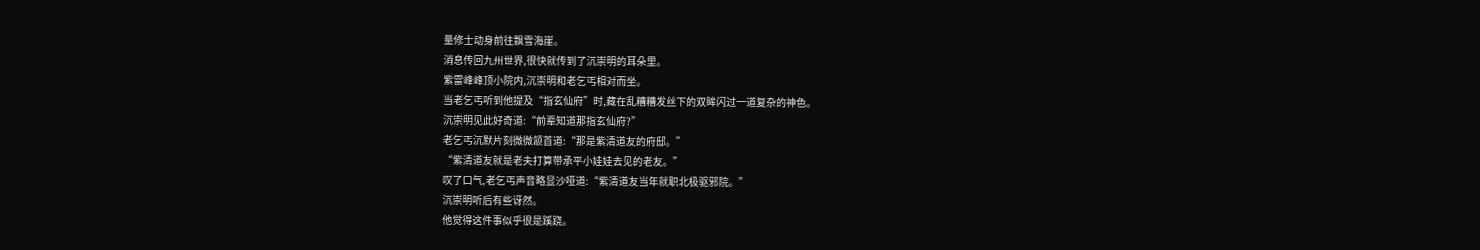量修士动身前往飘雪海崖。
消息传回九州世界,很快就传到了沉崇明的耳朵里。
紫雷峰峰顶小院内,沉崇明和老乞丐相对而坐。
当老乞丐听到他提及“指玄仙府”时,藏在乱糟糟发丝下的双眸闪过一道复杂的神色。
沉崇明见此好奇道:“前辈知道那指玄仙府?”
老乞丐沉默片刻微微颔首道:“那是紫清道友的府邸。”
“紫清道友就是老夫打算带承平小娃娃去见的老友。”
叹了口气,老乞丐声音略显沙哑道:“紫清道友当年就职北极驱邪院。”
沉崇明听后有些讶然。
他觉得这件事似乎很是蹊跷。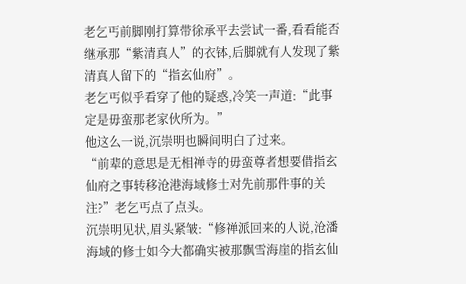老乞丐前脚刚打算带徐承平去尝试一番,看看能否继承那“紫清真人”的衣钵,后脚就有人发现了紫清真人留下的“指玄仙府”。
老乞丐似乎看穿了他的疑惑,冷笑一声道:“此事定是毋蛮那老家伙所为。”
他这么一说,沉崇明也瞬间明白了过来。
“前辈的意思是无相禅寺的毋蛮尊者想要借指玄仙府之事转移沧港海域修士对先前那件事的关注?”老乞丐点了点头。
沉崇明见状,眉头紧皱:“修禅派回来的人说,沧潘海域的修士如今大都确实被那飘雪海崖的指玄仙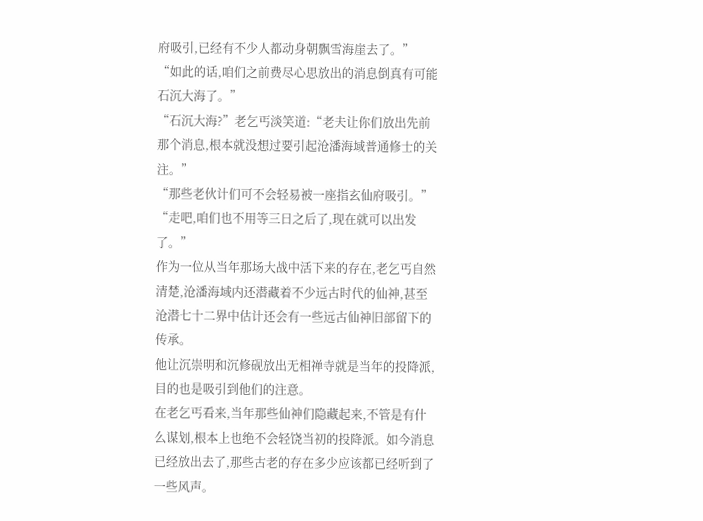府吸引,已经有不少人都动身朝飘雪海崖去了。”
“如此的话,咱们之前费尽心思放出的消息倒真有可能石沉大海了。”
“石沉大海?”老乞丐淡笑道:“老夫让你们放出先前那个消息,根本就没想过要引起沧潘海域普通修士的关注。”
“那些老伙计们可不会轻易被一座指玄仙府吸引。”
“走吧,咱们也不用等三日之后了,现在就可以出发了。”
作为一位从当年那场大战中活下来的存在,老乞丐自然清楚,沧潘海域内还潜藏着不少远古时代的仙神,甚至沧潜七十二界中估计还会有一些远古仙神旧部留下的传承。
他让沉崇明和沉修砚放出无相禅寺就是当年的投降派,目的也是吸引到他们的注意。
在老乞丐看来,当年那些仙神们隐藏起来,不管是有什么谋划,根本上也绝不会轻饶当初的投降派。如今消息已经放出去了,那些古老的存在多少应该都已经听到了一些风声。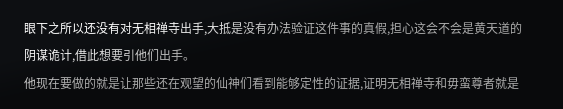眼下之所以还没有对无相禅寺出手,大抵是没有办法验证这件事的真假,担心这会不会是黄天道的阴谋诡计,借此想要引他们出手。
他现在要做的就是让那些还在观望的仙神们看到能够定性的证据,证明无相禅寺和毋蛮尊者就是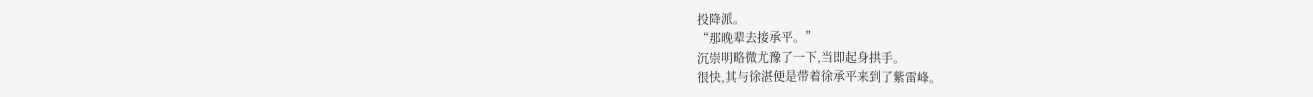投降派。
“那晚辈去接承平。”
沉崇明略微尤豫了一下,当即起身拱手。
很快,其与徐湛便是带着徐承平来到了紫雷峰。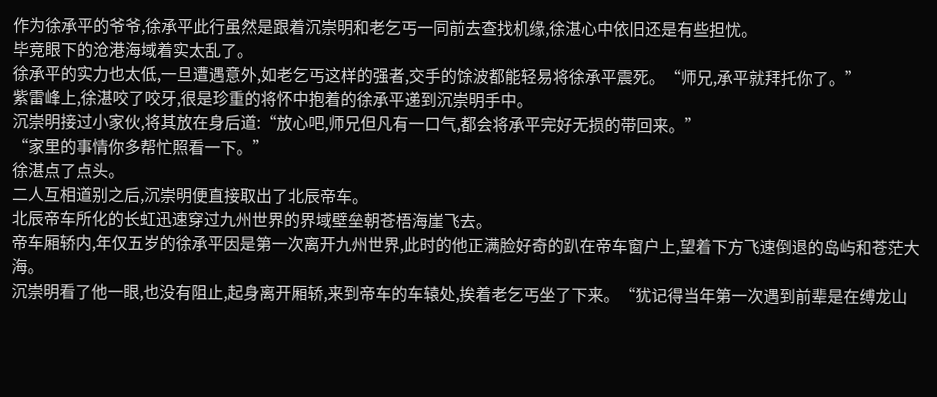作为徐承平的爷爷,徐承平此行虽然是跟着沉崇明和老乞丐一同前去查找机缘,徐湛心中依旧还是有些担忧。
毕竞眼下的沧港海域着实太乱了。
徐承平的实力也太低,一旦遭遇意外,如老乞丐这样的强者,交手的馀波都能轻易将徐承平震死。“师兄,承平就拜托你了。”
紫雷峰上,徐湛咬了咬牙,很是珍重的将怀中抱着的徐承平递到沉崇明手中。
沉崇明接过小家伙,将其放在身后道:“放心吧,师兄但凡有一口气,都会将承平完好无损的带回来。”
“家里的事情你多帮忙照看一下。”
徐湛点了点头。
二人互相道别之后,沉崇明便直接取出了北辰帝车。
北辰帝车所化的长虹迅速穿过九州世界的界域壁垒朝苍梧海崖飞去。
帝车厢轿内,年仅五岁的徐承平因是第一次离开九州世界,此时的他正满脸好奇的趴在帝车窗户上,望着下方飞速倒退的岛屿和苍茫大海。
沉崇明看了他一眼,也没有阻止,起身离开厢轿,来到帝车的车辕处,挨着老乞丐坐了下来。“犹记得当年第一次遇到前辈是在缚龙山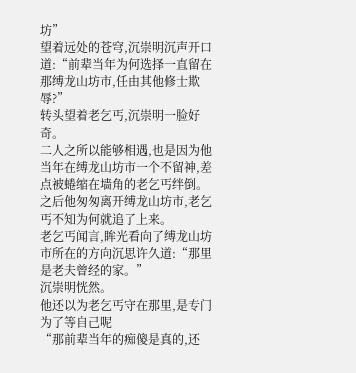坊”
望着远处的苍穹,沉崇明沉声开口道:“前辈当年为何选择一直留在那缚龙山坊市,任由其他修士欺辱?”
转头望着老乞丐,沉崇明一脸好奇。
二人之所以能够相遇,也是因为他当年在缚龙山坊市一个不留神,差点被蜷缩在墙角的老乞丐绊倒。之后他匆匆离开缚龙山坊市,老乞丐不知为何就追了上来。
老乞丐闻言,眸光看向了缚龙山坊市所在的方向沉思许久道:“那里是老夫曾经的家。”
沉崇明恍然。
他还以为老乞丐守在那里,是专门为了等自己呢
“那前辈当年的痴傻是真的,还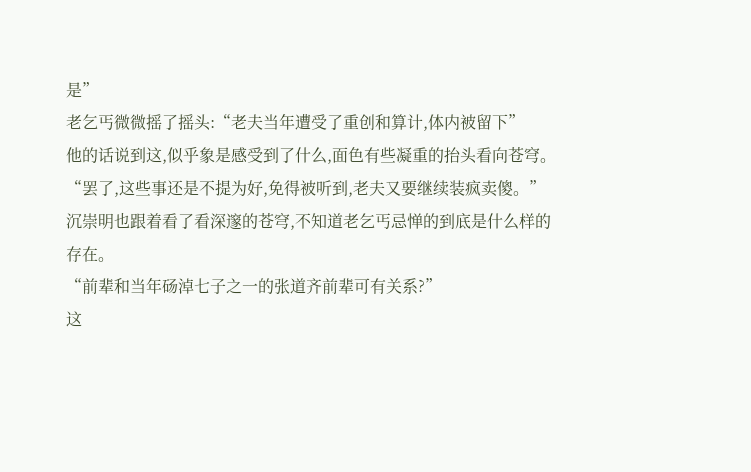是”
老乞丐微微摇了摇头:“老夫当年遭受了重创和算计,体内被留下”
他的话说到这,似乎象是感受到了什么,面色有些凝重的抬头看向苍穹。
“罢了,这些事还是不提为好,免得被听到,老夫又要继续装疯卖傻。”
沉崇明也跟着看了看深邃的苍穹,不知道老乞丐忌惮的到底是什么样的存在。
“前辈和当年砀淖七子之一的张道齐前辈可有关系?”
这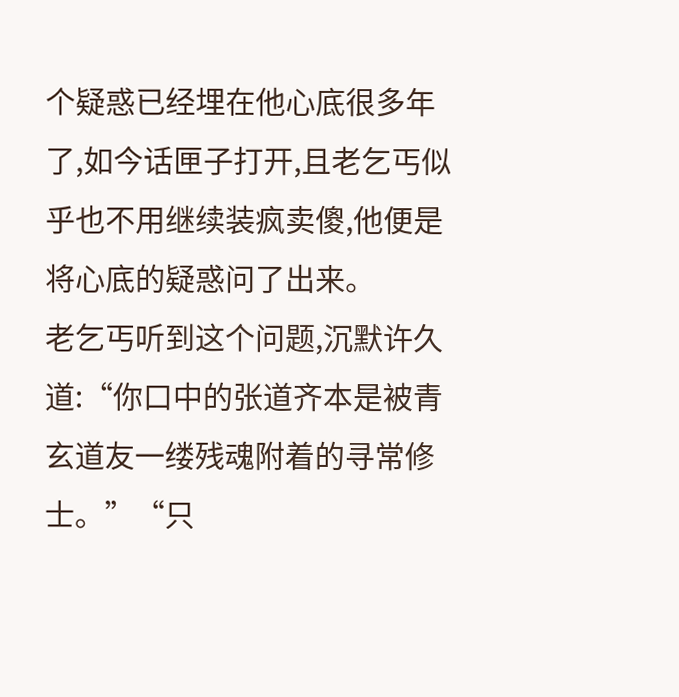个疑惑已经埋在他心底很多年了,如今话匣子打开,且老乞丐似乎也不用继续装疯卖傻,他便是将心底的疑惑问了出来。
老乞丐听到这个问题,沉默许久道:“你口中的张道齐本是被青玄道友一缕残魂附着的寻常修士。”“只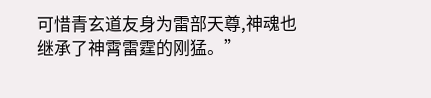可惜青玄道友身为雷部天尊,神魂也继承了神霄雷霆的刚猛。”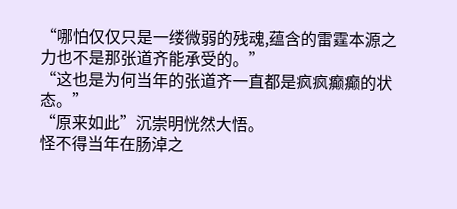“哪怕仅仅只是一缕微弱的残魂,蕴含的雷霆本源之力也不是那张道齐能承受的。”
“这也是为何当年的张道齐一直都是疯疯癫癫的状态。”
“原来如此”沉崇明恍然大悟。
怪不得当年在肠淖之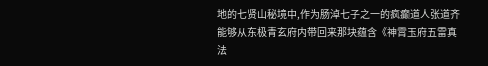地的七贤山秘境中,作为肠淖七子之一的疯癫道人张道齐能够从东极青玄府内带回来那块蕴含《神霄玉府五雷真法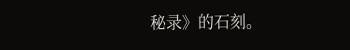秘录》的石刻。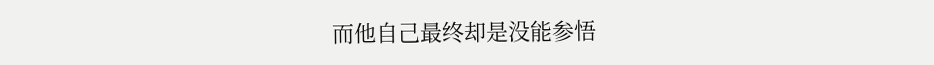而他自己最终却是没能参悟